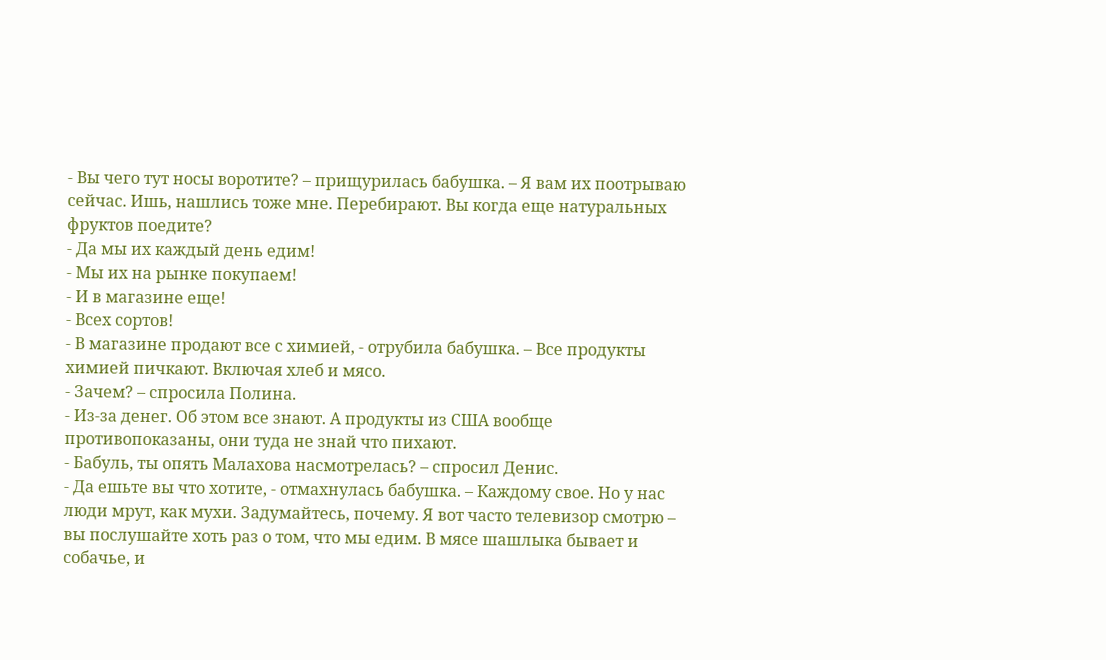- Вы чего тут носы воротите? – прищурилась бабушка. – Я вам их поотрываю сейчас. Ишь, нашлись тоже мне. Перебирают. Вы когда еще натуральных фруктов поедите?
- Да мы их каждый день едим!
- Мы их на рынке покупаем!
- И в магазине еще!
- Всех сортов!
- В магазине продают все с химией, - отрубила бабушка. – Все продукты химией пичкают. Включая хлеб и мясо.
- Зачем? – спросила Полина.
- Из-за денег. Об этом все знают. А продукты из США вообще противопоказаны, они туда не знай что пихают.
- Бабуль, ты опять Малахова насмотрелась? – спросил Денис.
- Да ешьте вы что хотите, - отмахнулась бабушка. – Каждому свое. Но у нас люди мрут, как мухи. Задумайтесь, почему. Я вот часто телевизор смотрю – вы послушайте хоть раз о том, что мы едим. В мясе шашлыка бывает и собачье, и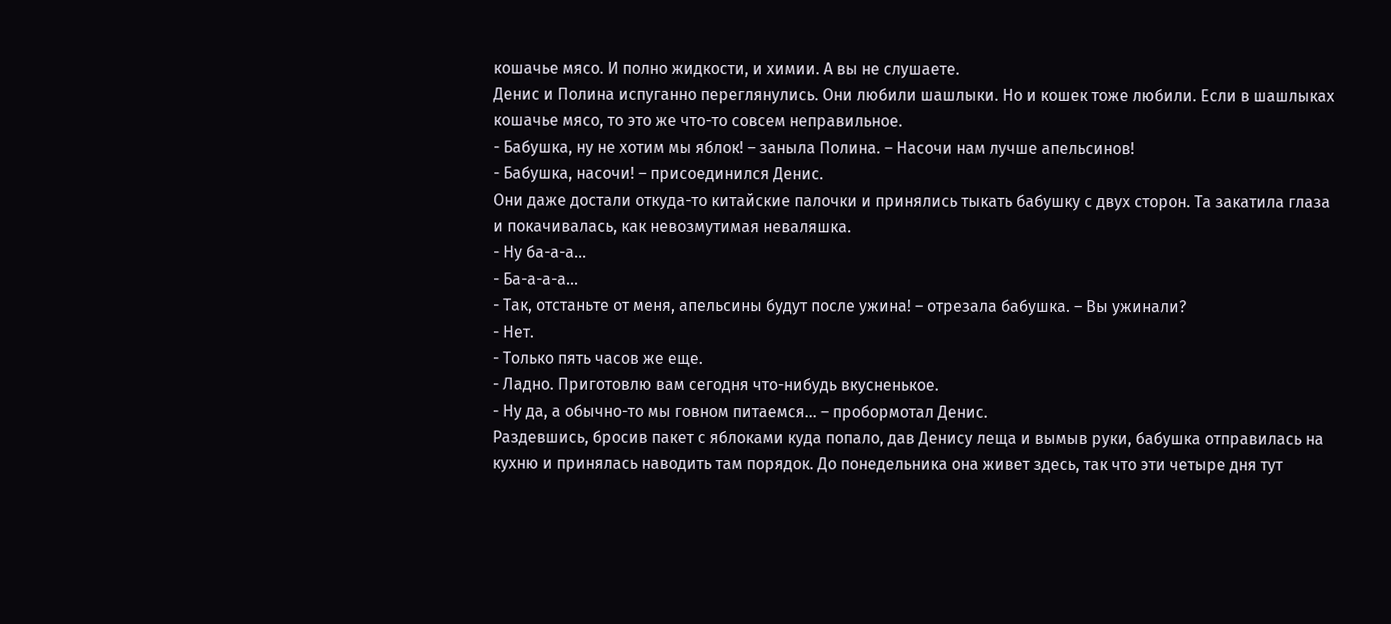кошачье мясо. И полно жидкости, и химии. А вы не слушаете.
Денис и Полина испуганно переглянулись. Они любили шашлыки. Но и кошек тоже любили. Если в шашлыках кошачье мясо, то это же что-то совсем неправильное.
- Бабушка, ну не хотим мы яблок! – заныла Полина. – Насочи нам лучше апельсинов!
- Бабушка, насочи! – присоединился Денис.
Они даже достали откуда-то китайские палочки и принялись тыкать бабушку с двух сторон. Та закатила глаза и покачивалась, как невозмутимая неваляшка.
- Ну ба-а-а...
- Ба-а-а-а...
- Так, отстаньте от меня, апельсины будут после ужина! – отрезала бабушка. – Вы ужинали?
- Нет.
- Только пять часов же еще.
- Ладно. Приготовлю вам сегодня что-нибудь вкусненькое.
- Ну да, а обычно-то мы говном питаемся... – пробормотал Денис.
Раздевшись, бросив пакет с яблоками куда попало, дав Денису леща и вымыв руки, бабушка отправилась на кухню и принялась наводить там порядок. До понедельника она живет здесь, так что эти четыре дня тут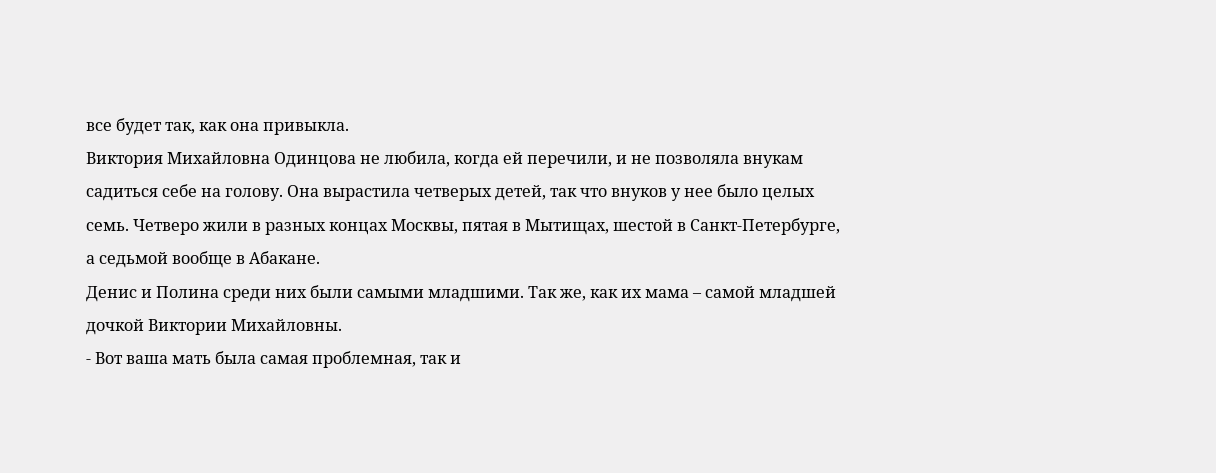все будет так, как она привыкла.
Виктория Михайловна Одинцова не любила, когда ей перечили, и не позволяла внукам садиться себе на голову. Она вырастила четверых детей, так что внуков у нее было целых семь. Четверо жили в разных концах Москвы, пятая в Мытищах, шестой в Санкт-Петербурге, а седьмой вообще в Абакане.
Денис и Полина среди них были самыми младшими. Так же, как их мама – самой младшей дочкой Виктории Михайловны.
- Вот ваша мать была самая проблемная, так и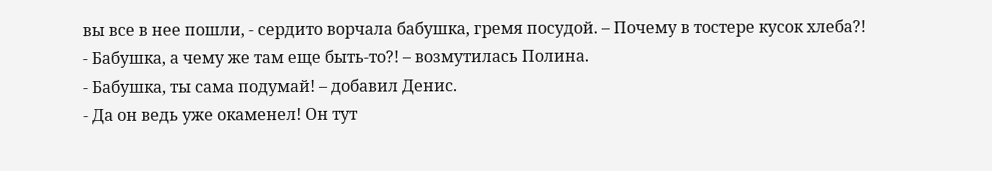вы все в нее пошли, - сердито ворчала бабушка, гремя посудой. – Почему в тостере кусок хлеба?!
- Бабушка, а чему же там еще быть-то?! – возмутилась Полина.
- Бабушка, ты сама подумай! – добавил Денис.
- Да он ведь уже окаменел! Он тут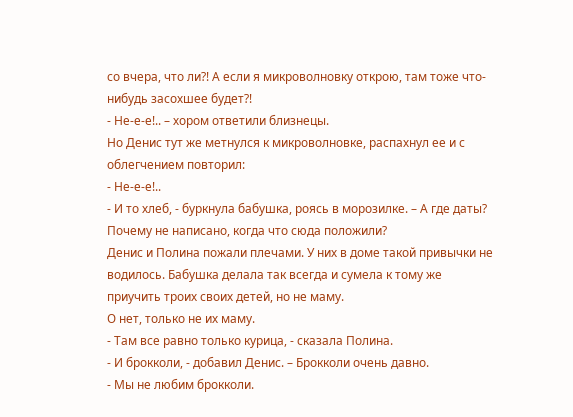со вчера, что ли?! А если я микроволновку открою, там тоже что-нибудь засохшее будет?!
- Не-е-е!.. – хором ответили близнецы.
Но Денис тут же метнулся к микроволновке, распахнул ее и с облегчением повторил:
- Не-е-е!..
- И то хлеб, - буркнула бабушка, роясь в морозилке. – А где даты? Почему не написано, когда что сюда положили?
Денис и Полина пожали плечами. У них в доме такой привычки не водилось. Бабушка делала так всегда и сумела к тому же приучить троих своих детей, но не маму.
О нет, только не их маму.
- Там все равно только курица, - сказала Полина.
- И брокколи, - добавил Денис. – Брокколи очень давно.
- Мы не любим брокколи.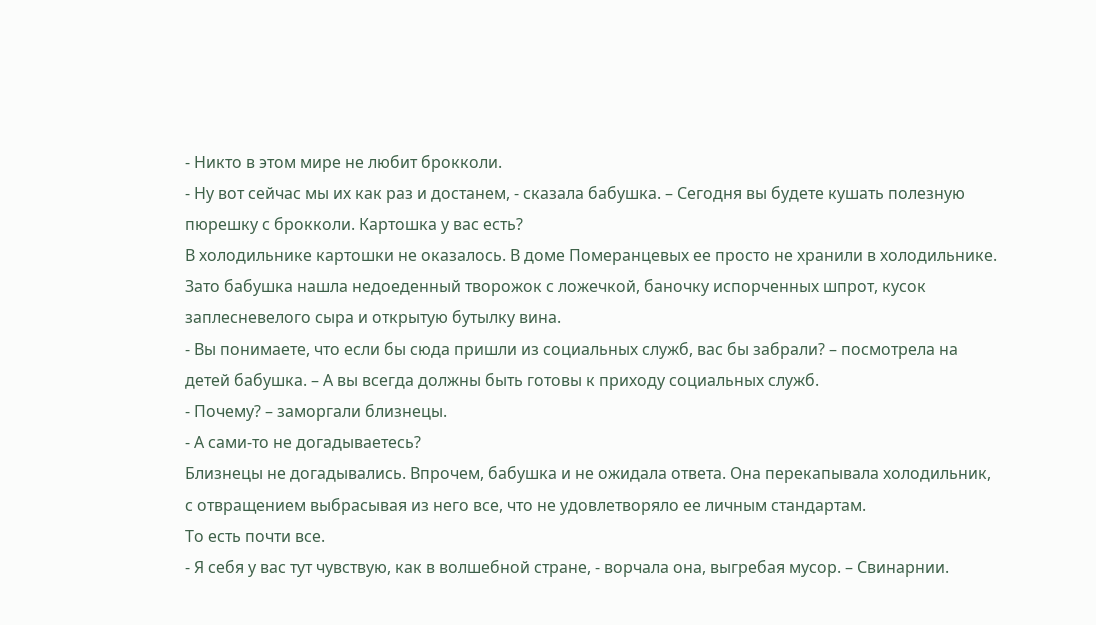- Никто в этом мире не любит брокколи.
- Ну вот сейчас мы их как раз и достанем, - сказала бабушка. – Сегодня вы будете кушать полезную пюрешку с брокколи. Картошка у вас есть?
В холодильнике картошки не оказалось. В доме Померанцевых ее просто не хранили в холодильнике. Зато бабушка нашла недоеденный творожок с ложечкой, баночку испорченных шпрот, кусок заплесневелого сыра и открытую бутылку вина.
- Вы понимаете, что если бы сюда пришли из социальных служб, вас бы забрали? – посмотрела на детей бабушка. – А вы всегда должны быть готовы к приходу социальных служб.
- Почему? – заморгали близнецы.
- А сами-то не догадываетесь?
Близнецы не догадывались. Впрочем, бабушка и не ожидала ответа. Она перекапывала холодильник, с отвращением выбрасывая из него все, что не удовлетворяло ее личным стандартам.
То есть почти все.
- Я себя у вас тут чувствую, как в волшебной стране, - ворчала она, выгребая мусор. – Свинарнии.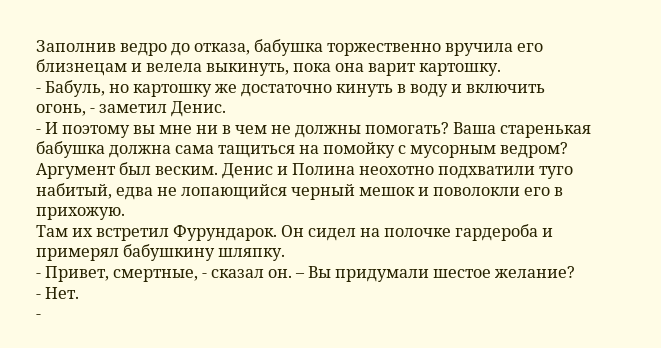Заполнив ведро до отказа, бабушка торжественно вручила его близнецам и велела выкинуть, пока она варит картошку.
- Бабуль, но картошку же достаточно кинуть в воду и включить огонь, - заметил Денис.
- И поэтому вы мне ни в чем не должны помогать? Ваша старенькая бабушка должна сама тащиться на помойку с мусорным ведром?
Аргумент был веским. Денис и Полина неохотно подхватили туго набитый, едва не лопающийся черный мешок и поволокли его в прихожую.
Там их встретил Фурундарок. Он сидел на полочке гардероба и примерял бабушкину шляпку.
- Привет, смертные, - сказал он. – Вы придумали шестое желание?
- Нет.
-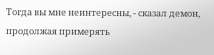Тогда вы мне неинтересны, - сказал демон, продолжая примерять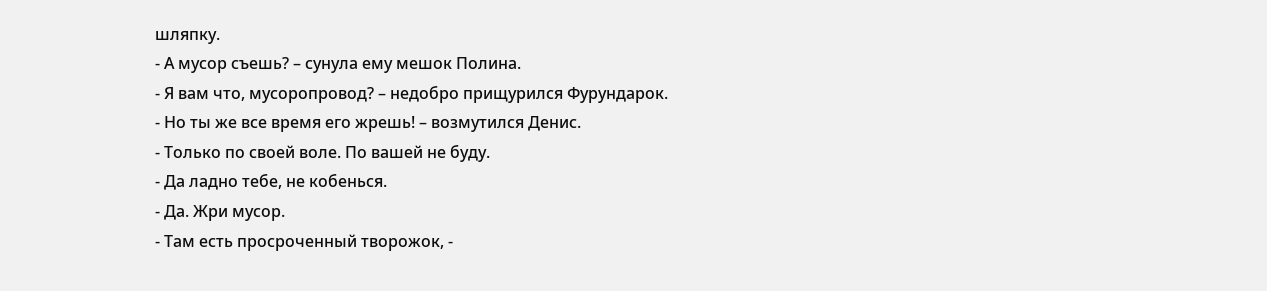шляпку.
- А мусор съешь? – сунула ему мешок Полина.
- Я вам что, мусоропровод? – недобро прищурился Фурундарок.
- Но ты же все время его жрешь! – возмутился Денис.
- Только по своей воле. По вашей не буду.
- Да ладно тебе, не кобенься.
- Да. Жри мусор.
- Там есть просроченный творожок, -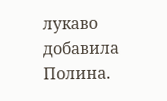лукаво добавила Полина.